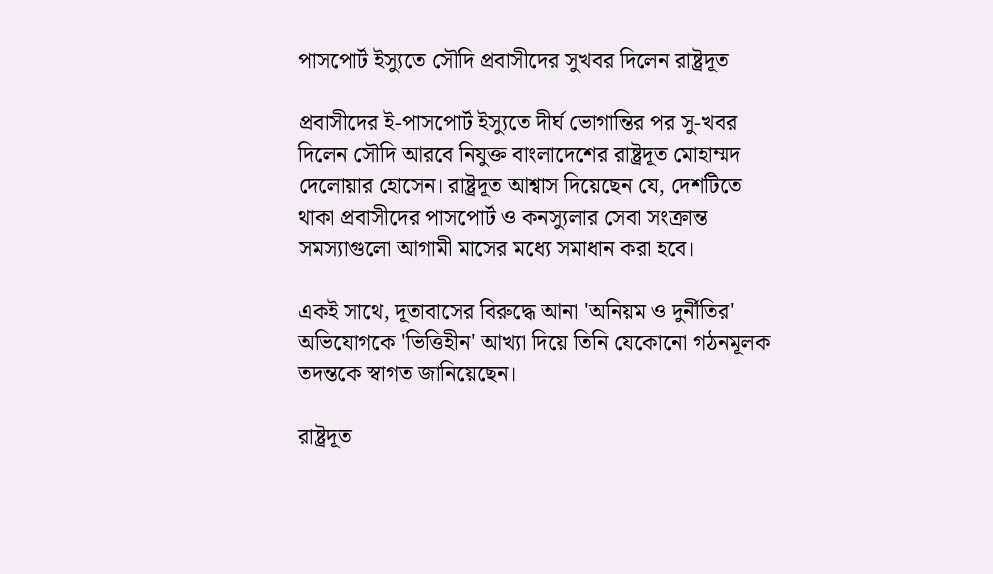পাসপোর্ট ইস্যুতে সৌদি প্রবাসীদের সুখবর দিলেন রাষ্ট্রদূত

প্রবাসীদের ই-পাসপোর্ট ইস্যুতে দীর্ঘ ভোগান্তির পর সু-খবর দিলেন সৌদি আরবে নিযুক্ত বাংলাদেশের রাষ্ট্রদূত মোহাম্মদ দেলোয়ার হোসেন। রাষ্ট্রদূত আশ্বাস দিয়েছেন যে, দেশটিতে থাকা প্রবাসীদের পাসপোর্ট ও কনস্যুলার সেবা সংক্রান্ত সমস্যাগুলো আগামী মাসের মধ্যে সমাধান করা হবে।

একই সাথে, দূতাবাসের বিরুদ্ধে আনা 'অনিয়ম ও দুর্নীতির' অভিযোগকে 'ভিত্তিহীন' আখ্যা দিয়ে তিনি যেকোনো গঠনমূলক তদন্তকে স্বাগত জানিয়েছেন।

রাষ্ট্রদূত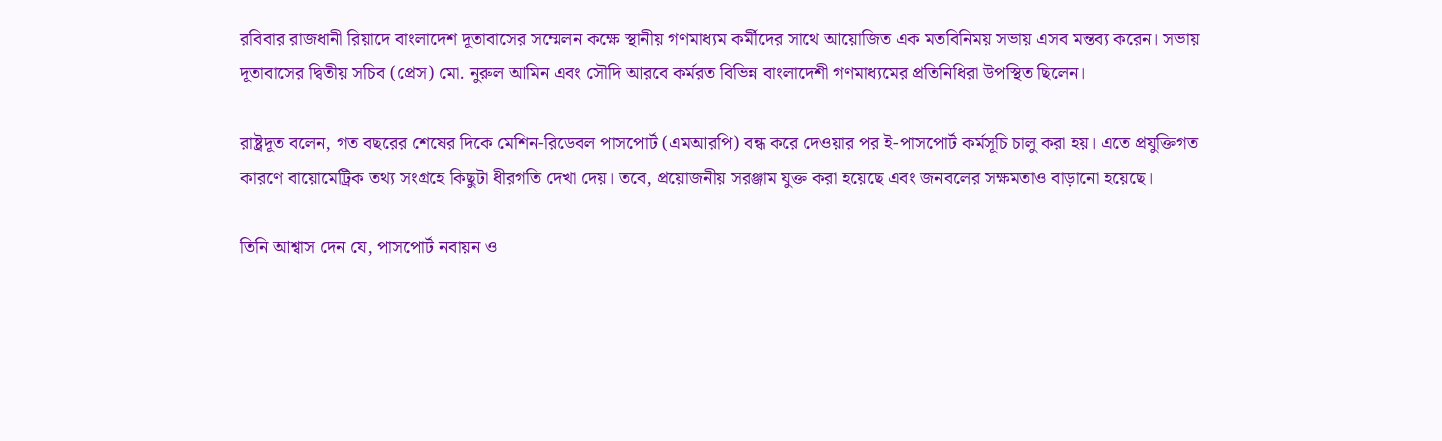রবিবার রাজধানী রিয়াদে বাংলাদেশ দূতাবাসের সম্মেলন কক্ষে স্থানীয় গণমাধ্যম কর্মীদের সাথে আয়োজিত এক মতবিনিময় সভায় এসব মন্তব্য করেন। সভায় দূতাবাসের দ্বিতীয় সচিব (প্রেস) মো. নুরুল আমিন এবং সৌদি আরবে কর্মরত বিভিন্ন বাংলাদেশী গণমাধ্যমের প্রতিনিধিরা উপস্থিত ছিলেন।

রাষ্ট্রদূত বলেন, গত বছরের শেষের দিকে মেশিন-রিডেবল পাসপোর্ট (এমআরপি) বন্ধ করে দেওয়ার পর ই-পাসপোর্ট কর্মসূচি চালু করা হয়। এতে প্রযুক্তিগত কারণে বায়োমেট্রিক তথ্য সংগ্রহে কিছুটা ধীরগতি দেখা দেয়। তবে, প্রয়োজনীয় সরঞ্জাম যুক্ত করা হয়েছে এবং জনবলের সক্ষমতাও বাড়ানো হয়েছে।

তিনি আশ্বাস দেন যে, পাসপোর্ট নবায়ন ও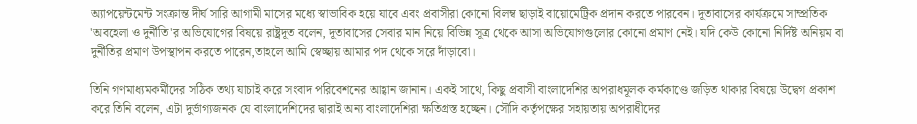অ্যাপয়েন্টমেন্ট সংক্রান্ত দীর্ঘ সারি আগামী মাসের মধ্যে স্বাভাবিক হয়ে যাবে এবং প্রবাসীরা কোনো বিলম্ব ছাড়াই বায়োমেট্রিক প্রদান করতে পারবেন। দূতাবাসের কার্যক্রমে সাম্প্রতিক 'অবহেলা ও দুর্নীতি'র অভিযোগের বিষয়ে রাষ্ট্রদূত বলেন, দূতাবাসের সেবার মান নিয়ে বিভিন্ন সূত্র থেকে আসা অভিযোগগুলোর কোনো প্রমাণ নেই। যদি কেউ কোনো নির্দিষ্ট অনিয়ম বা দুর্নীতির প্রমাণ উপস্থাপন করতে পারেন,তাহলে আমি স্বেচ্ছায় আমার পদ থেকে সরে দাঁড়াবো।

তিনি গণমাধ্যমকর্মীদের সঠিক তথ্য যাচাই করে সংবাদ পরিবেশনের আহ্বান জানান। একই সাথে, কিছু প্রবাসী বাংলাদেশির অপরাধমূলক কর্মকাণ্ডে জড়িত থাকার বিষয়ে উদ্বেগ প্রকাশ করে তিনি বলেন, এটা দুর্ভাগ্যজনক যে বাংলাদেশিদের দ্বারাই অন্য বাংলাদেশিরা ক্ষতিগ্রস্ত হচ্ছেন। সৌদি কর্তৃপক্ষের সহায়তায় অপরাধীদের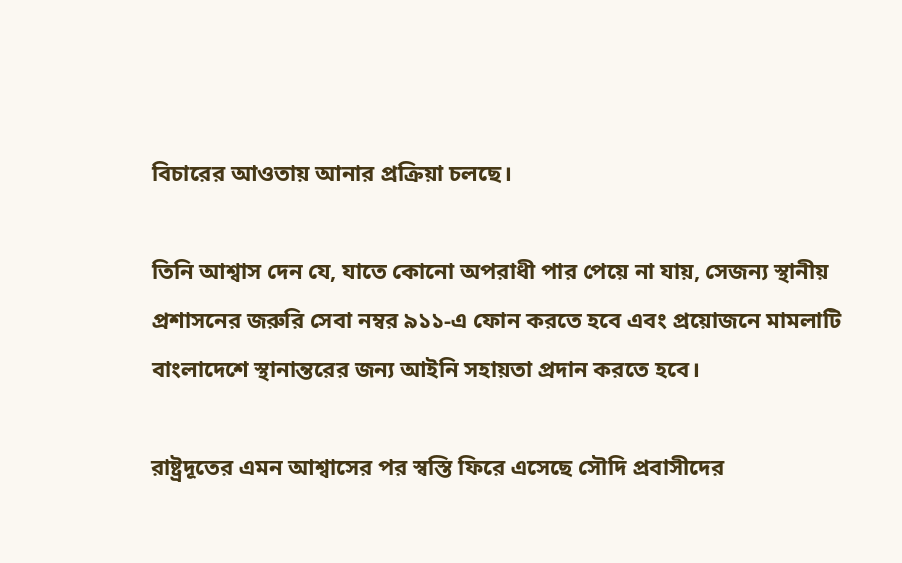বিচারের আওতায় আনার প্রক্রিয়া চলছে।

তিনি আশ্বাস দেন যে, যাতে কোনো অপরাধী পার পেয়ে না যায়, সেজন্য স্থানীয় প্রশাসনের জরুরি সেবা নম্বর ৯১১-এ ফোন করতে হবে এবং প্রয়োজনে মামলাটি বাংলাদেশে স্থানান্তরের জন্য আইনি সহায়তা প্রদান করতে হবে।

রাষ্ট্রদূতের এমন আশ্বাসের পর স্বস্তি ফিরে এসেছে সৌদি প্রবাসীদের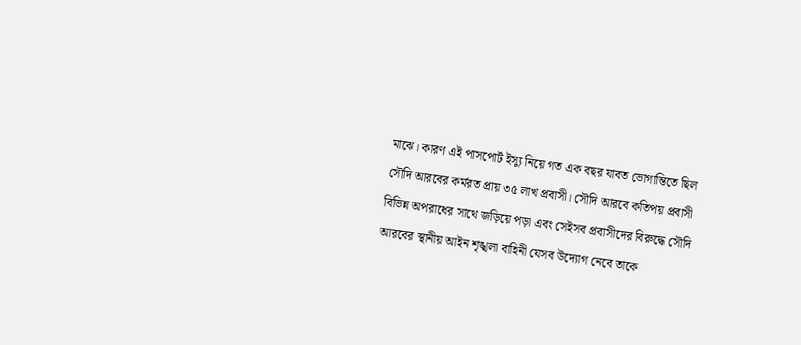মাঝে। কারণ এই পাসপোর্ট ইস্যু নিয়ে গত এক বছর যাবত ভোগান্তিতে ছিল সৌদি আরবের কর্মরত প্রায় ৩৫ লাখ প্রবাসী। সৌদি আরবে কতিপয় প্রবাসী বিভিন্ন অপরাধের সাথে জড়িয়ে পড়া এবং সেইসব প্রবাসীদের বিরুদ্ধে সৌদি আরবের স্থানীয় আইন শৃঙ্খলা বাহিনী যেসব উদ্যোগ নেবে তাকে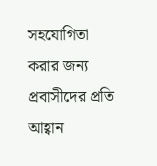সহযোগিতা করার জন্য প্রবাসীদের প্রতি আহ্বান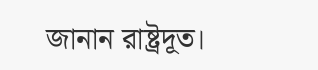জানান রাষ্ট্রদূত।